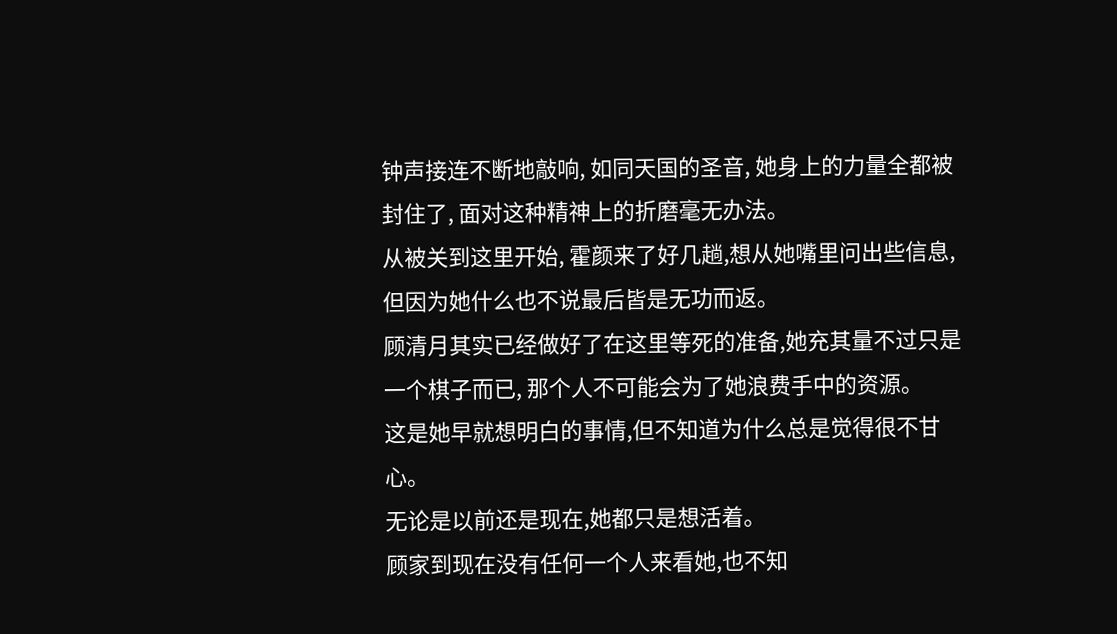钟声接连不断地敲响, 如同天国的圣音, 她身上的力量全都被封住了, 面对这种精神上的折磨毫无办法。
从被关到这里开始, 霍颜来了好几趟,想从她嘴里问出些信息,但因为她什么也不说最后皆是无功而返。
顾清月其实已经做好了在这里等死的准备,她充其量不过只是一个棋子而已, 那个人不可能会为了她浪费手中的资源。
这是她早就想明白的事情,但不知道为什么总是觉得很不甘心。
无论是以前还是现在,她都只是想活着。
顾家到现在没有任何一个人来看她,也不知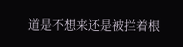道是不想来还是被拦着根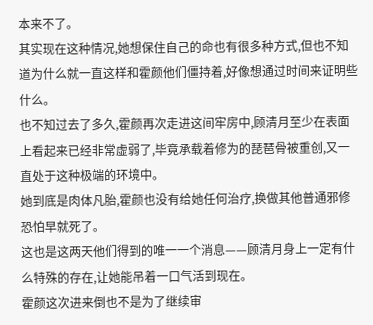本来不了。
其实现在这种情况,她想保住自己的命也有很多种方式,但也不知道为什么就一直这样和霍颜他们僵持着,好像想通过时间来证明些什么。
也不知过去了多久,霍颜再次走进这间牢房中,顾清月至少在表面上看起来已经非常虚弱了,毕竟承载着修为的琵琶骨被重创,又一直处于这种极端的环境中。
她到底是肉体凡胎,霍颜也没有给她任何治疗,换做其他普通邪修恐怕早就死了。
这也是这两天他们得到的唯一一个消息——顾清月身上一定有什么特殊的存在,让她能吊着一口气活到现在。
霍颜这次进来倒也不是为了继续审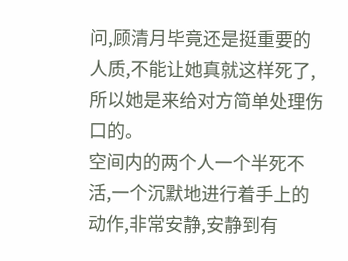问,顾清月毕竟还是挺重要的人质,不能让她真就这样死了,所以她是来给对方简单处理伤口的。
空间内的两个人一个半死不活,一个沉默地进行着手上的动作,非常安静,安静到有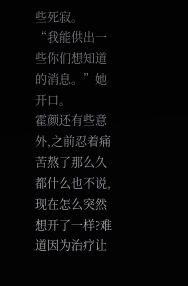些死寂。
“我能供出一些你们想知道的消息。”她开口。
霍颜还有些意外,之前忍着痛苦熬了那么久都什么也不说,现在怎么突然想开了一样?难道因为治疗让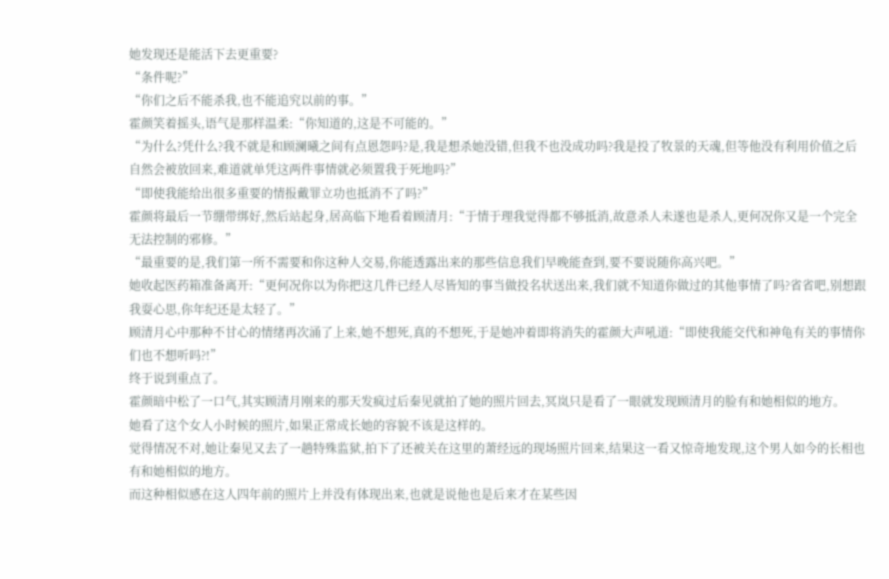她发现还是能活下去更重要?
“条件呢?”
“你们之后不能杀我,也不能追究以前的事。”
霍颜笑着摇头,语气是那样温柔:“你知道的,这是不可能的。”
“为什么?凭什么?我不就是和顾澜曦之间有点恩怨吗?是,我是想杀她没错,但我不也没成功吗?我是投了牧景的天魂,但等他没有利用价值之后自然会被放回来,难道就单凭这两件事情就必须置我于死地吗?”
“即使我能给出很多重要的情报戴罪立功也抵消不了吗?”
霍颜将最后一节绷带绑好,然后站起身,居高临下地看着顾清月:“于情于理我觉得都不够抵消,故意杀人未遂也是杀人,更何况你又是一个完全无法控制的邪修。”
“最重要的是,我们第一所不需要和你这种人交易,你能透露出来的那些信息我们早晚能查到,要不要说随你高兴吧。”
她收起医药箱准备离开:“更何况你以为你把这几件已经人尽皆知的事当做投名状送出来,我们就不知道你做过的其他事情了吗?省省吧,别想跟我耍心思,你年纪还是太轻了。”
顾清月心中那种不甘心的情绪再次涌了上来,她不想死,真的不想死,于是她冲着即将消失的霍颜大声吼道:“即使我能交代和神龟有关的事情你们也不想听吗?!”
终于说到重点了。
霍颜暗中松了一口气,其实顾清月刚来的那天发疯过后秦见就拍了她的照片回去,冥岚只是看了一眼就发现顾清月的脸有和她相似的地方。
她看了这个女人小时候的照片,如果正常成长她的容貌不该是这样的。
觉得情况不对,她让秦见又去了一趟特殊监狱,拍下了还被关在这里的萧经远的现场照片回来,结果这一看又惊奇地发现,这个男人如今的长相也有和她相似的地方。
而这种相似感在这人四年前的照片上并没有体现出来,也就是说他也是后来才在某些因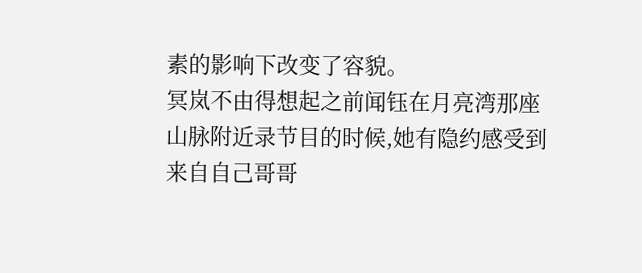素的影响下改变了容貌。
冥岚不由得想起之前闻钰在月亮湾那座山脉附近录节目的时候,她有隐约感受到来自自己哥哥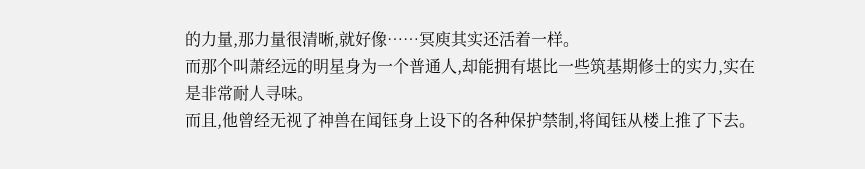的力量,那力量很清晰,就好像……冥庾其实还活着一样。
而那个叫萧经远的明星身为一个普通人,却能拥有堪比一些筑基期修士的实力,实在是非常耐人寻味。
而且,他曾经无视了神兽在闻钰身上设下的各种保护禁制,将闻钰从楼上推了下去。